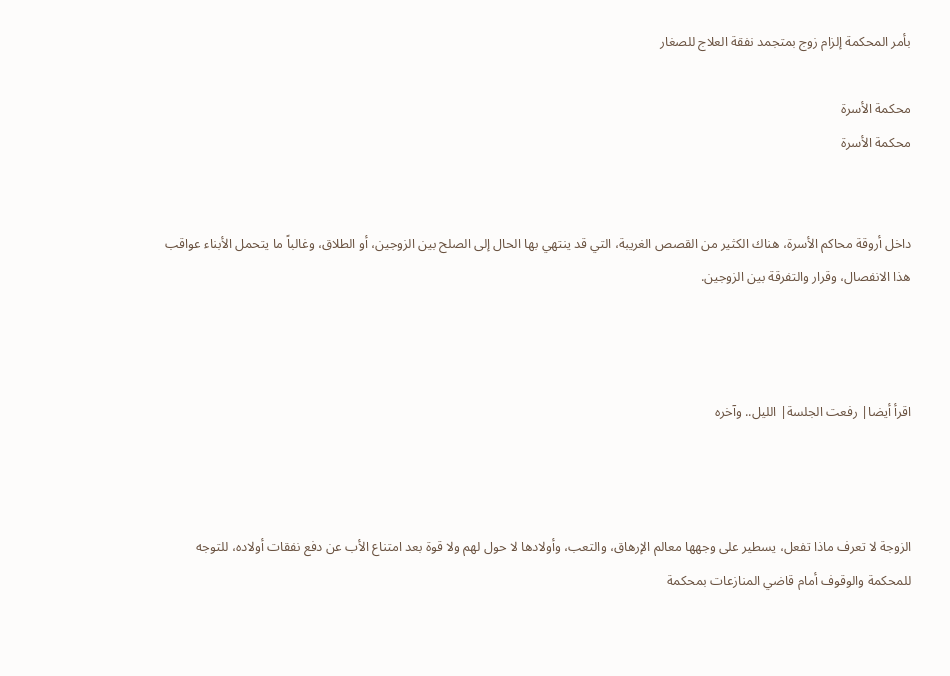بأمر المحكمة إلزام زوج بمتجمد نفقة العلاج للصغار

محكمة الأسرة
محكمة الأسرة


داخل أروقة محاكم الأسرة، هناك الكثير من القصص الغريبة، التي قد ينتهي بها الحال إلى الصلح بين الزوجين، أو الطلاق، وغالباً ما يتحمل الأبناء عواقب هذا الانفصال، وقرار والتفرقة بين الزوجين.



اقرأ أيضا| رفعت الجلسة| الليل.. وآخره



الزوجة لا تعرف ماذا تفعل، يسطير على وجهها معالم الإرهاق، والتعب، وأولادها لا حول لهم ولا قوة بعد امتناع الأب عن دفع نفقات أولاده، للتوجه للمحكمة والوقوف أمام قاضي المنازعات بمحكمة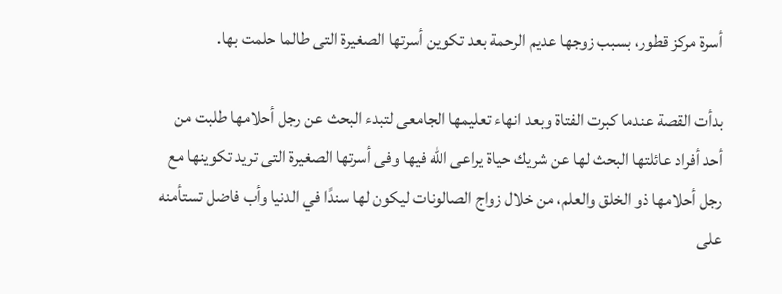أسرة مركز قطور، بسبب زوجها عديم الرحمة بعد تكوين أسرتها الصغيرة التى طالما حلمت بها.

بدأت القصة عندما كبرت الفتاة وبعد انهاء تعليمها الجامعى لتبدء البحث عن رجل أحلامها طلبت من أحد أفراد عائلتها البحث لها عن شريك حياة يراعى الله فيها وفى أسرتها الصغيرة التى تريد تكوينها مع رجل أحلامها ذو الخلق والعلم، من خلال زواج الصالونات ليكون لها سندًا في الدنيا وأب فاضل تستأمنه على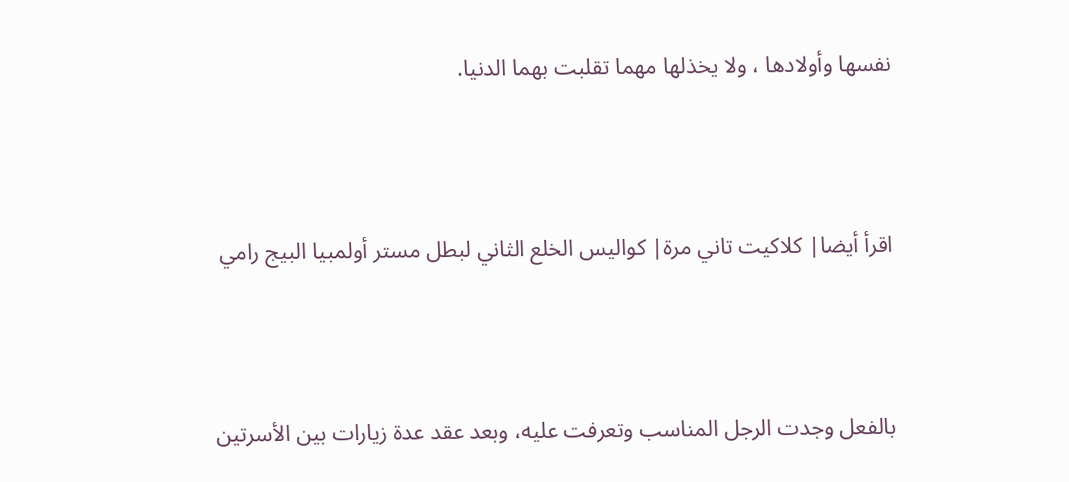نفسها وأولادها ، ولا يخذلها مهما تقلبت بهما الدنيا.



اقرأ أيضا| كلاكيت تاني مرة| كواليس الخلع الثاني لبطل مستر أولمبيا البيج رامي



بالفعل وجدت الرجل المناسب وتعرفت عليه، وبعد عقد عدة زيارات بين الأسرتين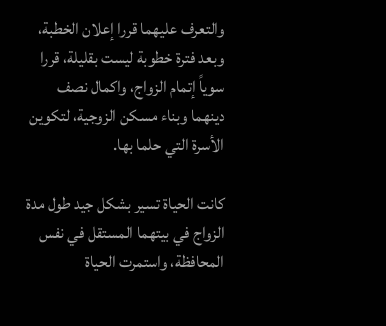والتعرف عليهما قررا إعلان الخطبة، وبعد فترة خطوبة ليست بقليلة، قررا سوياً إتمام الزواج، واكمال نصف دينهما وبناء مسكن الزوجية، لتكوين الأسرة التي حلما بها.

كانت الحياة تسير بشكل جيد طول مدة الزواج في بيتهما المستقل في نفس المحافظة، واستمرت الحياة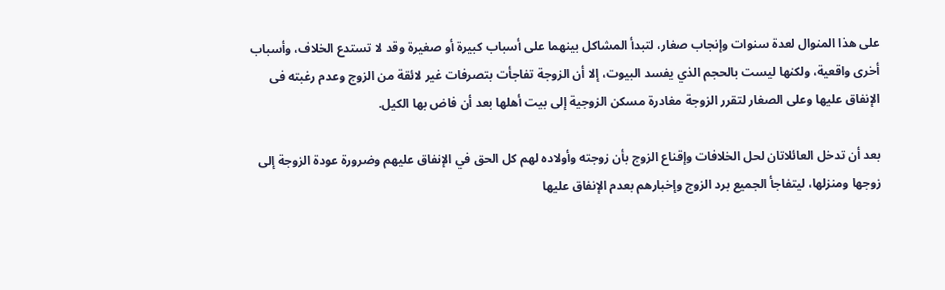على هذا المنوال لعدة سنوات وإنجاب صغار، لتبدأ المشاكل بينهما على أسباب كبيرة أو صغيرة وقد لا تستدع الخلاف، وأسباب أخرى واقعية، ولكنها ليست بالحجم الذي يفسد البيوت، إلا أن الزوجة تفاجأت بتصرفات غير لائقة من الزوج وعدم رغبته فى الإنفاق عليها وعلى الصغار لتقرر الزوجة مغادرة مسكن الزوجية إلى بيت أهلها بعد أن فاض بها الكيل.

بعد أن تدخل العائلاتان لحل الخلافات وإقناع الزوج بأن زوجته وأولاده لهم كل الحق في الإنفاق عليهم وضرورة عودة الزوجة إلى زوجها ومنزلها، ليتفاجأ الجميع برد الزوج وإخبارهم بعدم الإنفاق عليها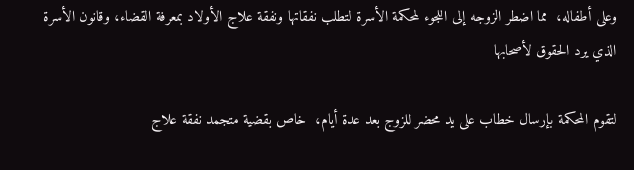وعلى أطفاله،  مما اضطر الزوجه إلى اللجوء لمحكمة الأسرة لتطلب نفقاتها ونفقة علاج الأولاد بمعرفة القضاء، وقانون الأسرة الذي يرد الحقوق لأصحابها

لتقوم المحكمة بإرسال خطاب على يد محضر للزوج بعد عدة أيام،  خاص بقضية متجمد نفقة علاج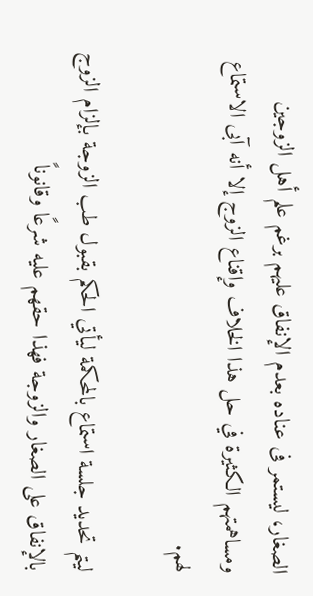الصغار، ليستمر فى عناده بعدم الإنفاق عليهم برغم علم أهل الزوجين ومساهمتهم الكثيرة في حل هذا الخلاف وإقناع الزوج إلا أنه آبى الاستماع لهم.

ليتم تحديد جلسة استماع بالمحكمة ليأتي الحكم بقبول طب الزوجة بإلزام الزوج بالإنفاق على الصغار والزوجة فهذا حقهم عليه شرعًا وقانوناً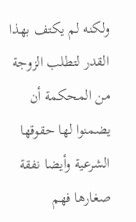ولكنه لم يكتف بهذا القدر لتطلب الزوجة من المحكمة أن يضمنوا لها حقوقها الشرعية وأيضا نفقة صغارها فهم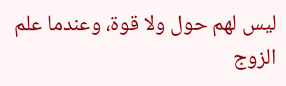ليس لهم حول ولا قوة، وعندما علم الزوج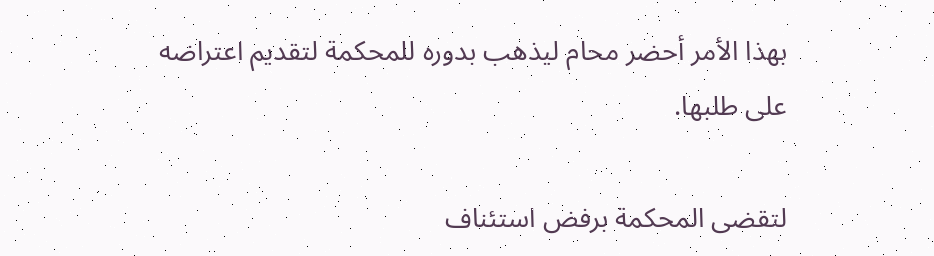بهذا الأمر أحضر محام ليذهب بدوره للمحكمة لتقديم اعتراضه على طلبها.

لتقضى المحكمة برفض استئناف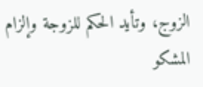الزوج، وتأيد الحكم للزوجة وإلزام المشكو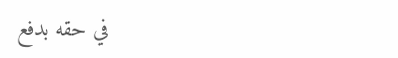في حقه بدفع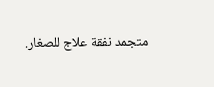متجمد نفقة علاج للصغار.